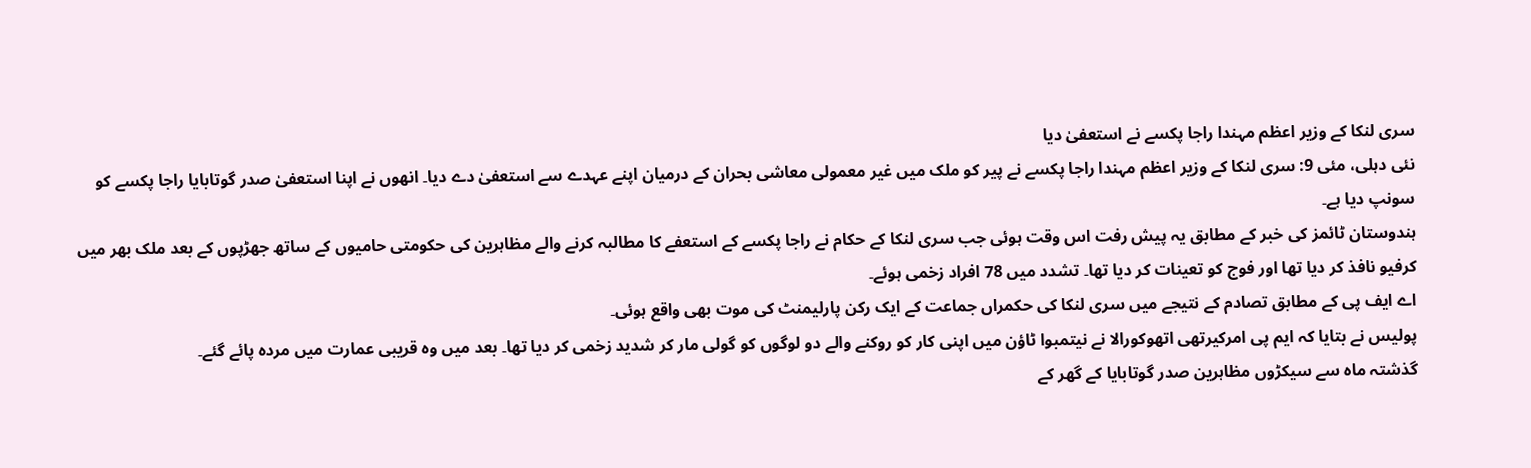سری لنکا کے وزیر اعظم مہندا راجا پکسے نے استعفیٰ دیا
نئی دہلی، مئی 9: سری لنکا کے وزیر اعظم مہندا راجا پکسے نے پیر کو ملک میں غیر معمولی معاشی بحران کے درمیان اپنے عہدے سے استعفیٰ دے دیا۔ انھوں نے اپنا استعفیٰ صدر گوتابایا راجا پکسے کو سونپ دیا ہے۔
ہندوستان ٹائمز کی خبر کے مطابق یہ پیش رفت اس وقت ہوئی جب سری لنکا کے حکام نے راجا پکسے کے استعفے کا مطالبہ کرنے والے مظاہرین کی حکومتی حامیوں کے ساتھ جھڑپوں کے بعد ملک بھر میں کرفیو نافذ کر دیا تھا اور فوج کو تعینات کر دیا تھا۔ تشدد میں 78 افراد زخمی ہوئے۔
اے ایف پی کے مطابق تصادم کے نتیجے میں سری لنکا کی حکمراں جماعت کے ایک رکن پارلیمنٹ کی موت بھی واقع ہوئی۔
پولیس نے بتایا کہ ایم پی امرکیرتھی اتھوکورالا نے نیتمبوا ٹاؤن میں اپنی کار کو روکنے والے دو لوگوں کو گولی مار کر شدید زخمی کر دیا تھا۔ بعد میں وہ قریبی عمارت میں مردہ پائے گئے۔
گذشتہ ماہ سے سیکڑوں مظاہرین صدر گوتابایا کے گھر کے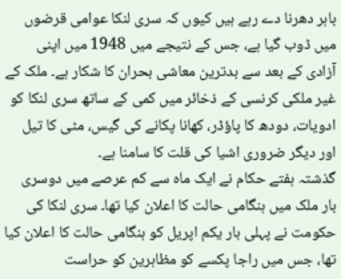باہر دھرنا دے رہے ہیں کیوں کہ سری لنکا عوامی قرضوں میں ڈوب گیا ہے، جس کے نتیجے میں 1948 میں اپنی آزادی کے بعد سے بدترین معاشی بحران کا شکار ہے۔ ملک کے غیر ملکی کرنسی کے ذخائر میں کمی کے ساتھ سری لنکا کو ادویات، دودھ کا پاؤڈر، کھانا پکانے کی گیس، مٹی کا تیل اور دیگر ضروری اشیا کی قلت کا سامنا ہے۔
گذشتہ ہفتے حکام نے ایک ماہ سے کم عرصے میں دوسری بار ملک میں ہنگامی حالت کا اعلان کیا تھا۔ سری لنکا کی حکومت نے پہلی بار یکم اپریل کو ہنگامی حالت کا اعلان کیا تھا، جس میں راجا پکسے کو مظاہرین کو حراست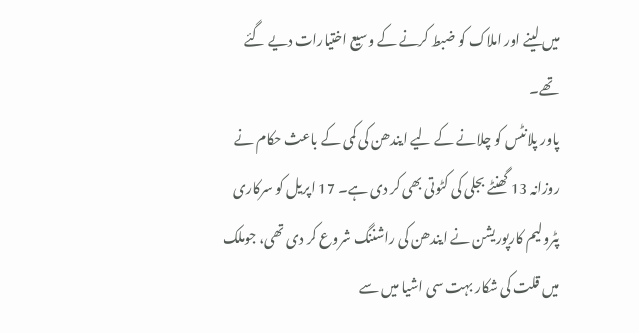میں لینے اور املاک کو ضبط کرنے کے وسیع اختیارات دیے گئے تھے۔
پاور پلانٹس کو چلانے کے لیے ایندھن کی کمی کے باعث حکام نے روزانہ 13 گھنٹے بجلی کی کٹوتی بھی کر دی ہے۔ 17 اپریل کو سرکاری پٹرولیم کارپوریشن نے ایندھن کی راشننگ شروع کر دی تھی، جوملک میں قلت کی شکار بہت سی اشیا میں سے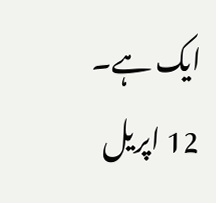ایک ہے۔
12 اپریل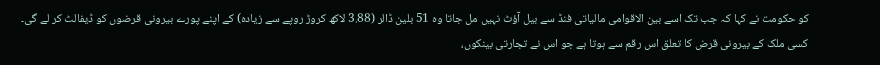کو حکومت نے کہا کہ جب تک اسے بین الاقوامی مالیاتی فنڈ سے بیل آؤٹ نہیں مل جاتا وہ 51 بلین ڈالر (3.88 لاکھ کروڑ روپے سے زیادہ) کے اپنے پورے بیرونی قرضوں کو ڈیفالٹ کر لے گی۔
کسی ملک کے بیرونی قرض کا تعلق اس رقم سے ہوتا ہے جو اس نے تجارتی بینکوں،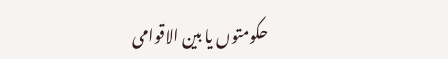حکومتوں یا بین الاقوامی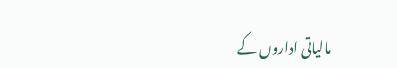مالیاتی اداروں کے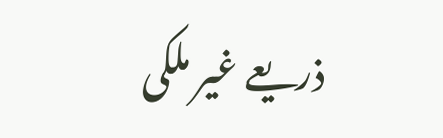ذریعے غیر ملکی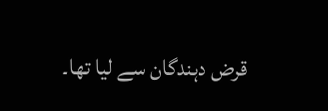قرض دہندگان سے لیا تھا۔